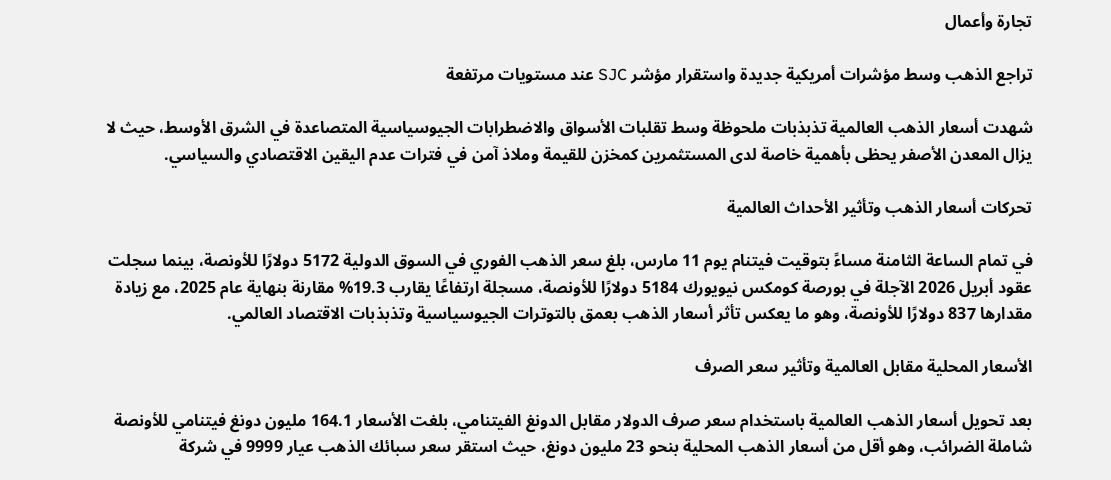تجارة وأعمال

تراجع الذهب وسط مؤشرات أمريكية جديدة واستقرار مؤشر SJC عند مستويات مرتفعة

شهدت أسعار الذهب العالمية تذبذبات ملحوظة وسط تقلبات الأسواق والاضطرابات الجيوسياسية المتصاعدة في الشرق الأوسط، حيث لا يزال المعدن الأصفر يحظى بأهمية خاصة لدى المستثمرين كمخزن للقيمة وملاذ آمن في فترات عدم اليقين الاقتصادي والسياسي.

تحركات أسعار الذهب وتأثير الأحداث العالمية

في تمام الساعة الثامنة مساءً بتوقيت فيتنام يوم 11 مارس، بلغ سعر الذهب الفوري في السوق الدولية 5172 دولارًا للأونصة، بينما سجلت عقود أبريل 2026 الآجلة في بورصة كومكس نيويورك 5184 دولارًا للأونصة، مسجلة ارتفاعًا يقارب 19.3% مقارنة بنهاية عام 2025، مع زيادة مقدارها 837 دولارًا للأونصة، وهو ما يعكس تأثر أسعار الذهب بعمق بالتوترات الجيوسياسية وتذبذبات الاقتصاد العالمي.

الأسعار المحلية مقابل العالمية وتأثير سعر الصرف

بعد تحويل أسعار الذهب العالمية باستخدام سعر صرف الدولار مقابل الدونغ الفيتنامي، بلغت الأسعار 164.1 مليون دونغ فيتنامي للأونصة شاملة الضرائب، وهو أقل من أسعار الذهب المحلية بنحو 23 مليون دونغ، حيث استقر سعر سبائك الذهب عيار 9999 في شركة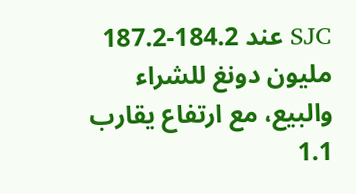SJC عند 184.2-187.2 مليون دونغ للشراء والبيع، مع ارتفاع يقارب 1.1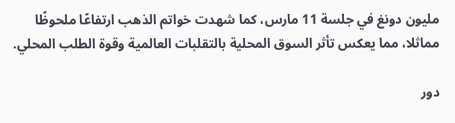مليون دونغ في جلسة 11 مارس، كما شهدت خواتم الذهب ارتفاعًا ملحوظًا مماثلا، مما يعكس تأثر السوق المحلية بالتقلبات العالمية وقوة الطلب المحلي.

دور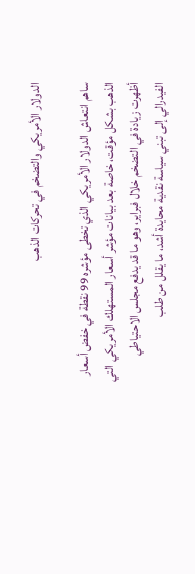الدولار الأمريكي والتضخم في تحركات الذهب

ساهم انتعاش الدولار الأمريكي الذي تخطى مؤشره 99 نقطة في خفض أسعار الذهب بشكل مؤقت، خاصة بعد بيانات مؤشر أسعار المستهلك الأمريكي التي أظهرت زيادة في التضخم خلال فبراير، وهو ما قد يدفع مجلس الاحتياطي الفيدرالي إلى تبني سياسة نقدية محايدة أشد، ما يقلل من طلب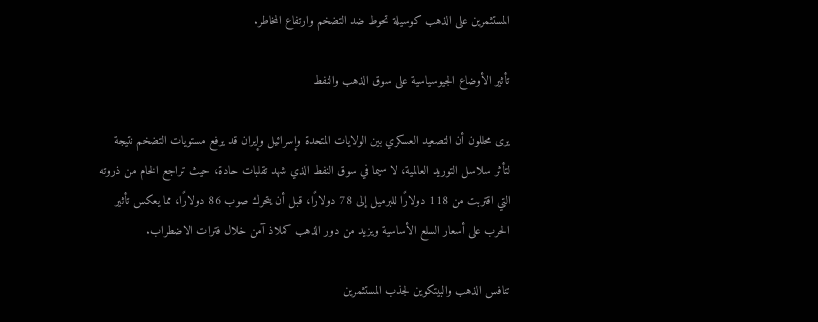المستثمرين على الذهب كوسيلة تحوط ضد التضخم وارتفاع المخاطر.

تأثير الأوضاع الجيوسياسية على سوق الذهب والنفط

يرى محللون أن التصعيد العسكري بين الولايات المتحدة وإسرائيل وإيران قد يرفع مستويات التضخم نتيجة لتأثر سلاسل التوريد العالمية، لا سيما في سوق النفط الذي شهد تقلبات حادة، حيث تراجع الخام من ذروته التي اقتربت من 118 دولارًا للبرميل إلى 78 دولارًا، قبل أن يتحرك صوب 86 دولارًا، مما يعكس تأثير الحرب على أسعار السلع الأساسية ويزيد من دور الذهب كملاذ آمن خلال فترات الاضطراب.

تنافس الذهب والبيتكوين لجذب المستثمرين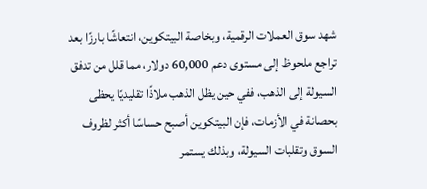شهد سوق العملات الرقمية، وبخاصة البيتكوين، انتعاشًا بارزًا بعد تراجع ملحوظ إلى مستوى دعم 60,000 دولار، مما قلل من تدفق السيولة إلى الذهب، ففي حين يظل الذهب ملاذًا تقليديًا يحظى بحصانة في الأزمات، فإن البيتكوين أصبح حساسًا أكثر لظروف السوق وتقلبات السيولة، وبذلك يستمر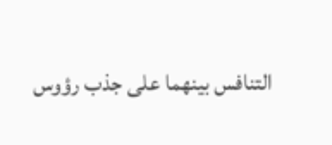التنافس بينهما على جذب رؤوس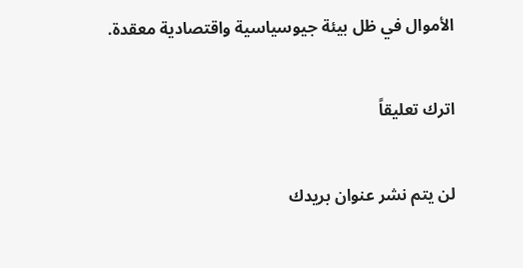الأموال في ظل بيئة جيوسياسية واقتصادية معقدة.

اترك تعليقاً

لن يتم نشر عنوان بريدك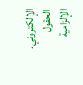الإلكتروني. الحقول الإلزامية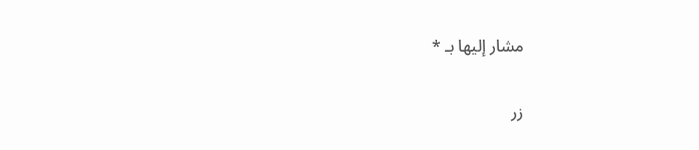مشار إليها بـ *

زر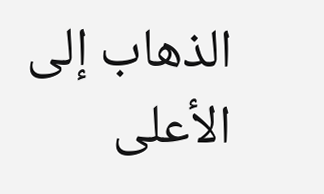الذهاب إلى الأعلى